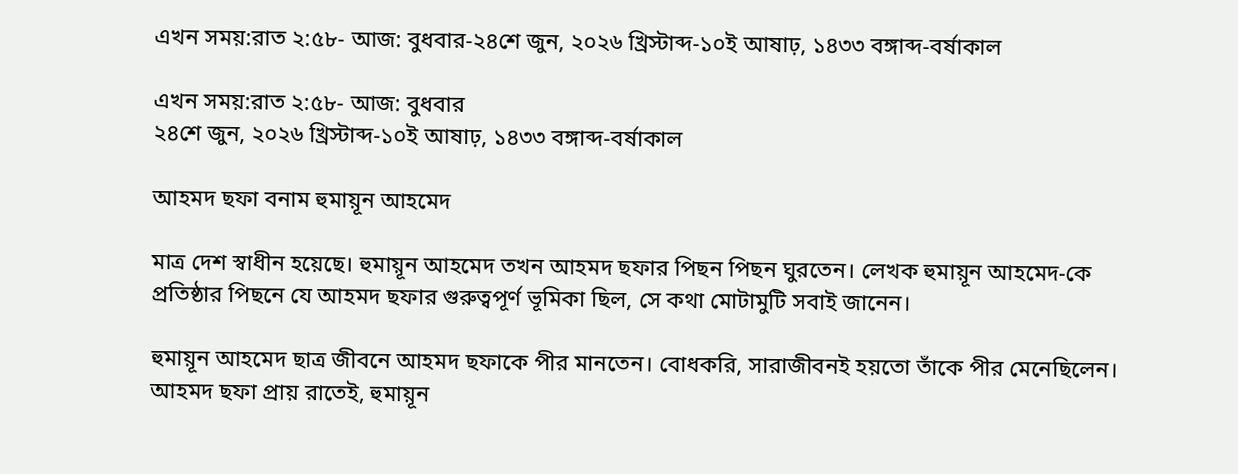এখন সময়:রাত ২:৫৮- আজ: বুধবার-২৪শে জুন, ২০২৬ খ্রিস্টাব্দ-১০ই আষাঢ়, ১৪৩৩ বঙ্গাব্দ-বর্ষাকাল

এখন সময়:রাত ২:৫৮- আজ: বুধবার
২৪শে জুন, ২০২৬ খ্রিস্টাব্দ-১০ই আষাঢ়, ১৪৩৩ বঙ্গাব্দ-বর্ষাকাল

আহমদ ছফা বনাম হুমায়ূন আহমেদ

মাত্র দেশ স্বাধীন হয়েছে। হুমায়ূন আহমেদ তখন আহমদ ছফার পিছন পিছন ঘুরতেন। লেখক হুমায়ূন আহমেদ-কে প্রতিষ্ঠার পিছনে যে আহমদ ছফার গুরুত্বপূর্ণ ভূমিকা ছিল, সে কথা মোটামুটি সবাই জানেন।

হুমায়ূন আহমেদ ছাত্র জীবনে আহমদ ছফাকে পীর মানতেন। বোধকরি, সারাজীবনই হয়তো তাঁকে পীর মেনেছিলেন। আহমদ ছফা প্রায় রাতেই, হুমায়ূন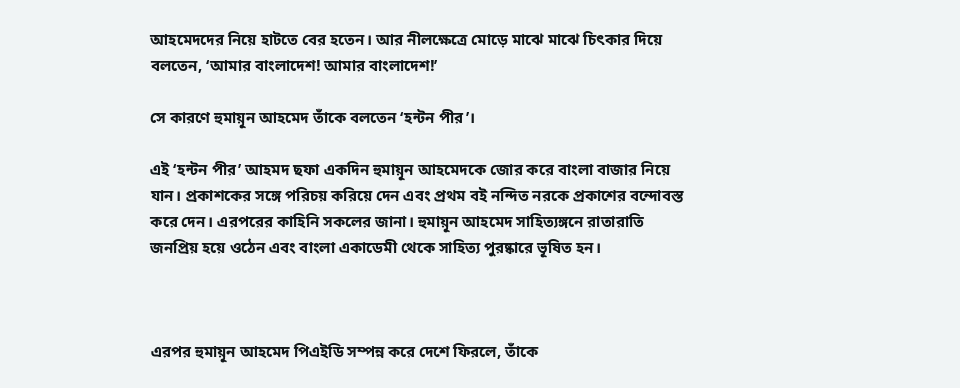আহমেদদের নিয়ে হাটতে বের হতেন। আর নীলক্ষেত্রে মোড়ে মাঝে মাঝে চিৎকার দিয়ে বলতেন, ‘আমার বাংলাদেশ! আমার বাংলাদেশ!’

সে কারণে হুমায়ূন আহমেদ তাঁকে বলতেন ‘হন্টন পীর’।

এই ‘হন্টন পীর’ আহমদ ছফা একদিন হুমায়ূন আহমেদকে জোর করে বাংলা বাজার নিয়ে যান। প্রকাশকের সঙ্গে পরিচয় করিয়ে দেন এবং প্রথম বই নন্দিত নরকে প্রকাশের বন্দোবস্ত করে দেন। এরপরের কাহিনি সকলের জানা। হুমায়ূন আহমেদ সাহিত্যঙ্গনে রাতারাতি জনপ্রিয় হয়ে ওঠেন এবং বাংলা একাডেমী থেকে সাহিত্য পুরষ্কারে ভূষিত হন।



এরপর হুমায়ূন আহমেদ পিএইডি সম্পন্ন করে দেশে ফিরলে, তাঁকে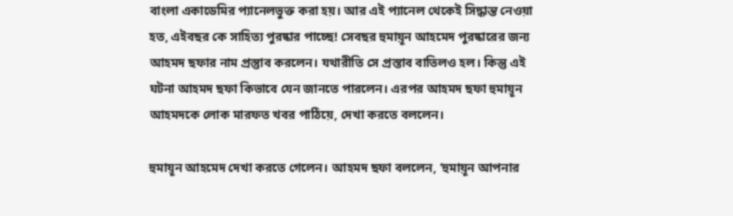বাংলা একাডেমির প্যানেলভুক্ত করা হয়। আর এই প্যানেল থেকেই সিদ্ধান্ত নেওয়া হত, এইবছর কে সাহিত্য পুরষ্কার পাচ্ছে! সেবছর হুমায়ূন আহমেদ পুরষ্কারের জন্য আহমদ ছফার নাম প্রস্তুাব করলেন। যথারীতি সে প্রস্তাব বাতিলও হল। কিন্তু এই ঘটনা আহমদ ছফা কিভাবে যেন জানতে পারলেন। এরপর আহমদ ছফা হুমায়ূন আহমদকে লোক মারফত খবর পাঠিয়ে, দেখা করতে বললেন।

হুমায়ূন আহমেদ দেখা করতে গেলেন। আহমদ ছফা বললেন, ‘হুমায়ূন আপনার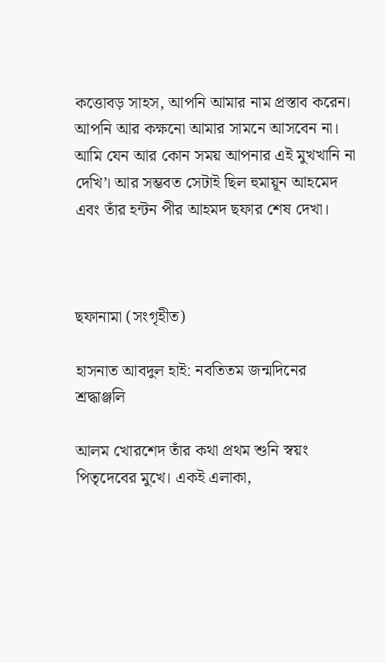কত্তোবড় সাহস, আপনি আমার নাম প্রস্তাব করেন। আপনি আর কক্ষনো আমার সামনে আসবেন না। আমি যেন আর কোন সময় আপনার এই মুখখানি না দেখি’। আর সম্ভবত সেটাই ছিল হুমায়ূন আহমেদ এবং তাঁর হন্টন পীর আহমদ ছফার শেষ দেখা।



ছফানামা (সংগৃহীত)

হাসনাত আবদুল হাই: নবতিতম জন্মদিনের শ্রদ্ধাঞ্জলি

আলম খোরশেদ তাঁর কথা প্রথম শুনি স্বয়ং পিতৃদেবের মুখে। একই এলাকা,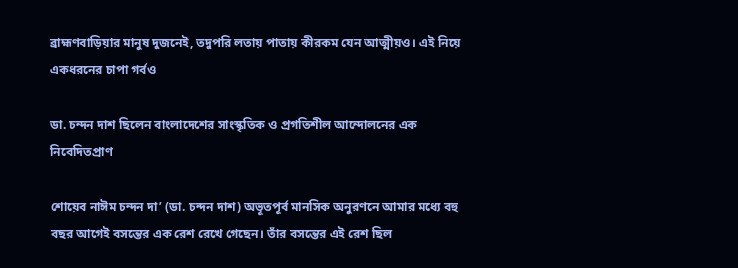ব্রাহ্মণবাড়িয়ার মানুষ দুজনেই, তদুপরি লতায় পাতায় কীরকম যেন আত্মীয়ও। এই নিয়ে একধরনের চাপা গর্বও

ডা. চন্দন দাশ ছিলেন বাংলাদেশের সাংস্কৃতিক ও প্রগতিশীল আন্দোলনের এক নিবেদিতপ্রাণ

শোয়েব নাঈম চন্দন দা’ (ডা. চন্দন দাশ) অভূতপূর্ব মানসিক অনুরণনে আমার মধ্যে বহু বছর আগেই বসন্তের এক রেশ রেখে গেছেন। তাঁর বসন্তের এই রেশ ছিল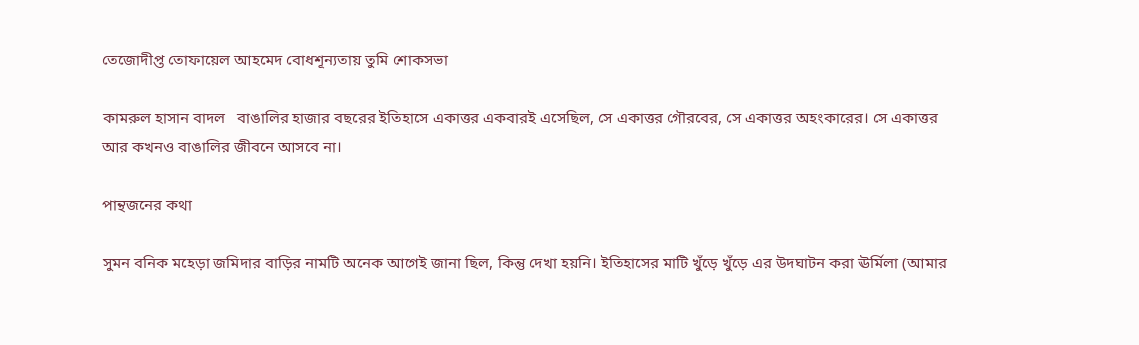তেজোদীপ্ত তোফায়েল আহমেদ বোধশূন্যতায় তুমি শোকসভা

কামরুল হাসান বাদল   বাঙালির হাজার বছরের ইতিহাসে একাত্তর একবারই এসেছিল, সে একাত্তর গৌরবের, সে একাত্তর অহংকারের। সে একাত্তর আর কখনও বাঙালির জীবনে আসবে না।

পান্থজনের কথা

সুমন বনিক মহেড়া জমিদার বাড়ির নামটি অনেক আগেই জানা ছিল, কিন্তু দেখা হয়নি। ইতিহাসের মাটি খুঁড়ে খুঁড়ে এর উদঘাটন করা ঊর্মিলা (আমার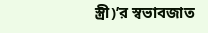স্ত্রী)’র স্বভাবজাত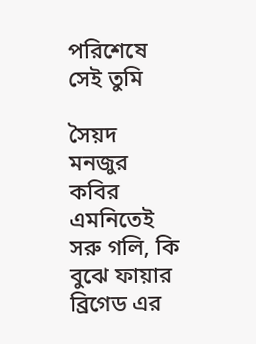পরিশেষে সেই তুমি

সৈয়দ মনজুর কবির এমনিতেই সরু গলি, কি বুঝে ফায়ার ব্রিগেড এর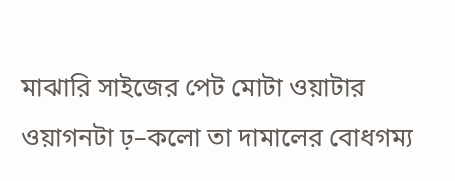মাঝারি সাইজের পেট মোটা ওয়াটার ওয়াগনটা ঢ়–কলো তা দামালের বোধগম্য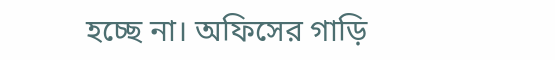হচ্ছে না। অফিসের গাড়ি